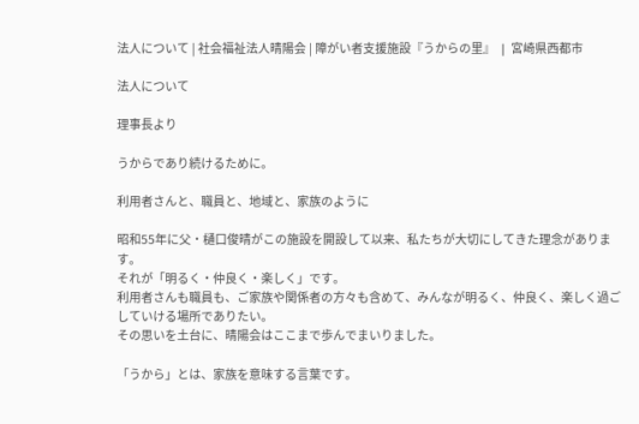法人について | 社会福祉法人晴陽会 | 障がい者支援施設『うからの里』 ❘ 宮崎県西都市

法人について

理事長より

うからであり続けるために。

利用者さんと、職員と、地域と、家族のように

昭和55年に父・樋口俊晴がこの施設を開設して以来、私たちが大切にしてきた理念があります。
それが「明るく・仲良く・楽しく」です。
利用者さんも職員も、ご家族や関係者の方々も含めて、みんなが明るく、仲良く、楽しく過ごしていける場所でありたい。
その思いを土台に、晴陽会はここまで歩んでまいりました。

「うから」とは、家族を意味する言葉です。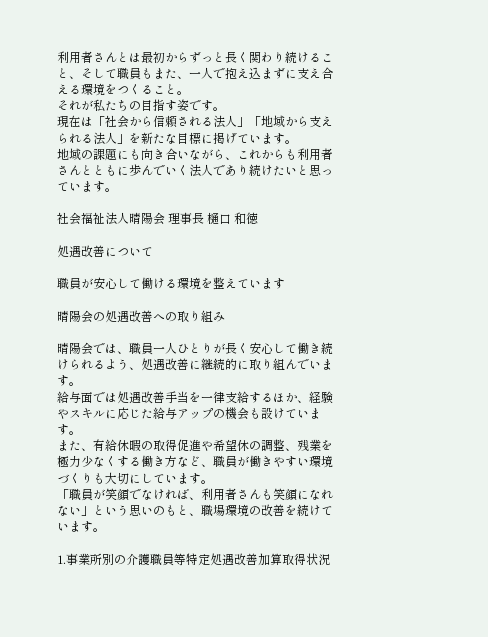利用者さんとは最初からずっと長く関わり続けること、そして職員もまた、一人で抱え込まずに支え合える環境をつくること。
それが私たちの目指す姿です。
現在は「社会から信頼される法人」「地域から支えられる法人」を新たな目標に掲げています。
地域の課題にも向き合いながら、これからも利用者さんとともに歩んでいく法人であり続けたいと思っています。

社会福祉法人晴陽会 理事長 樋口 和徳

処遇改善について

職員が安心して働ける環境を整えています

晴陽会の処遇改善への取り組み

晴陽会では、職員一人ひとりが長く安心して働き続けられるよう、処遇改善に継続的に取り組んでいます。
給与面では処遇改善手当を一律支給するほか、経験やスキルに応じた給与アップの機会も設けています。
また、有給休暇の取得促進や希望休の調整、残業を極力少なくする働き方など、職員が働きやすい環境づくりも大切にしています。
「職員が笑顔でなければ、利用者さんも笑顔になれない」という思いのもと、職場環境の改善を続けています。

1.事業所別の介護職員等特定処遇改善加算取得状況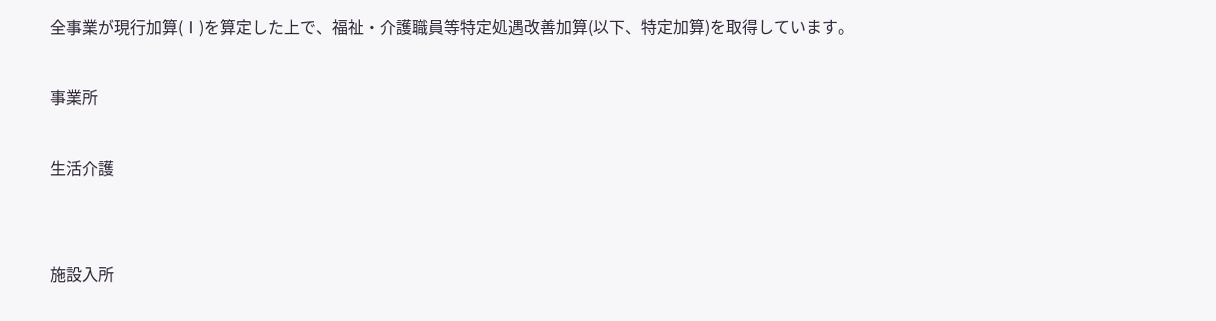全事業が現行加算(Ⅰ)を算定した上で、福祉・介護職員等特定処遇改善加算(以下、特定加算)を取得しています。

事業所

生活介護


施設入所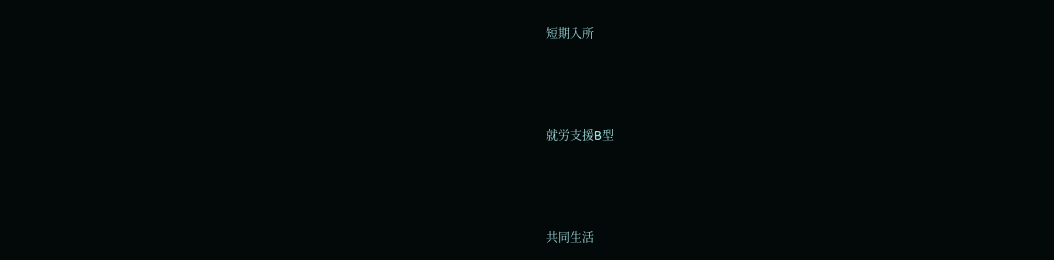短期入所



就労支援B型



共同生活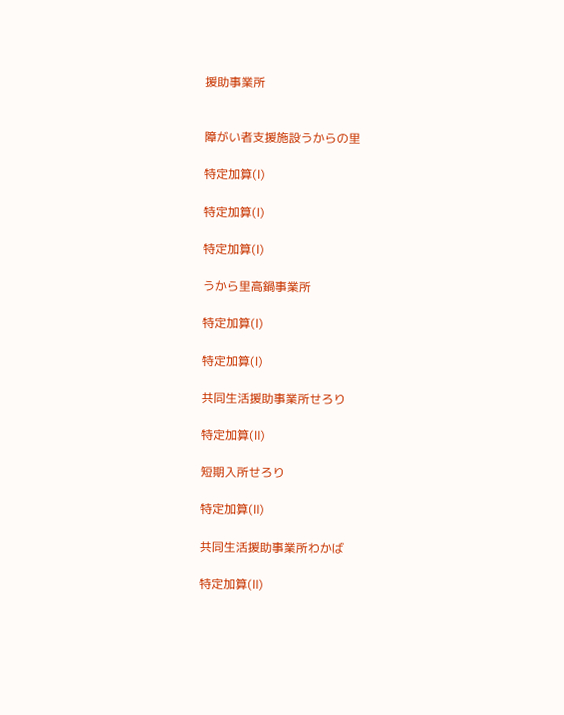援助事業所


障がい者支援施設うからの里

特定加算(Ⅰ)

特定加算(Ⅰ)

特定加算(Ⅰ)

うから里高鍋事業所

特定加算(Ⅰ)

特定加算(Ⅰ)

共同生活援助事業所せろり

特定加算(Ⅱ)

短期入所せろり

特定加算(Ⅱ)

共同生活援助事業所わかば

特定加算(Ⅱ)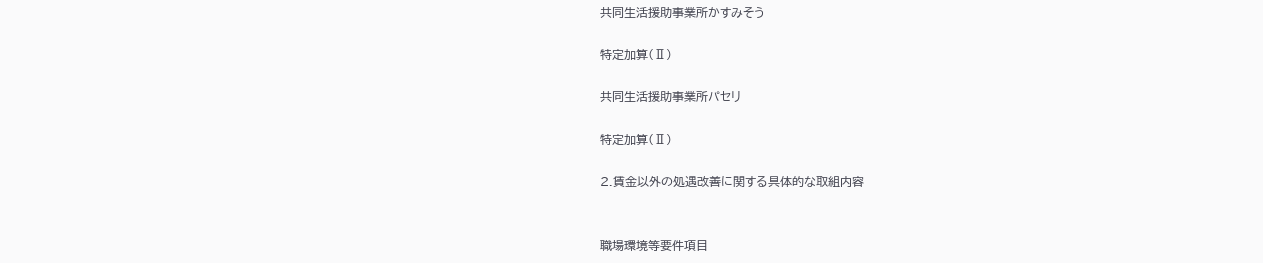共同生活援助事業所かすみそう

特定加算(Ⅱ)

共同生活援助事業所パセリ

特定加算(Ⅱ)

2.賃金以外の処遇改善に関する具体的な取組内容


職場環境等要件項目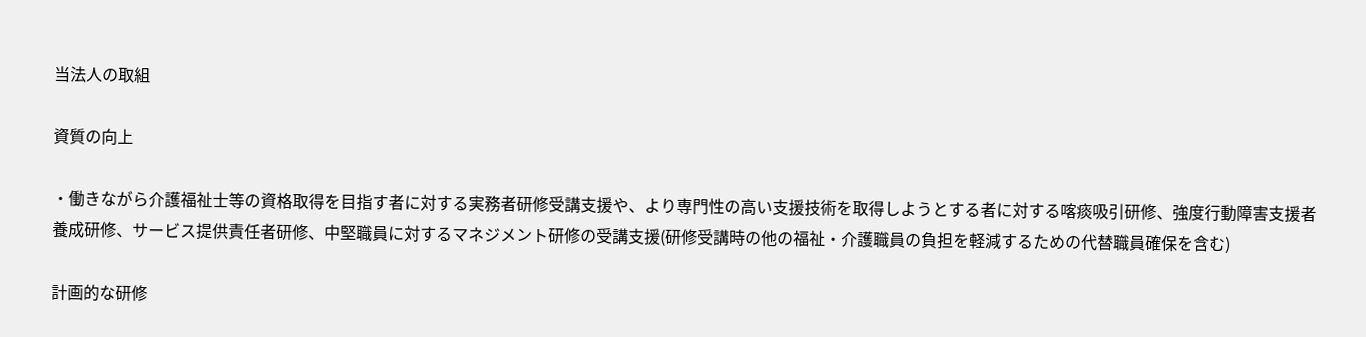当法人の取組

資質の向上

・働きながら介護福祉士等の資格取得を目指す者に対する実務者研修受講支援や、より専門性の高い支援技術を取得しようとする者に対する喀痰吸引研修、強度行動障害支援者養成研修、サービス提供責任者研修、中堅職員に対するマネジメント研修の受講支援(研修受講時の他の福祉・介護職員の負担を軽減するための代替職員確保を含む)

計画的な研修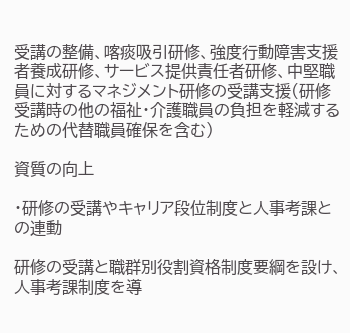受講の整備、喀痰吸引研修、強度行動障害支援者養成研修、サービス提供責任者研修、中堅職員に対するマネジメント研修の受講支援(研修受講時の他の福祉・介護職員の負担を軽減するための代替職員確保を含む)

資質の向上

・研修の受講やキャリア段位制度と人事考課との連動

研修の受講と職群別役割資格制度要綱を設け、人事考課制度を導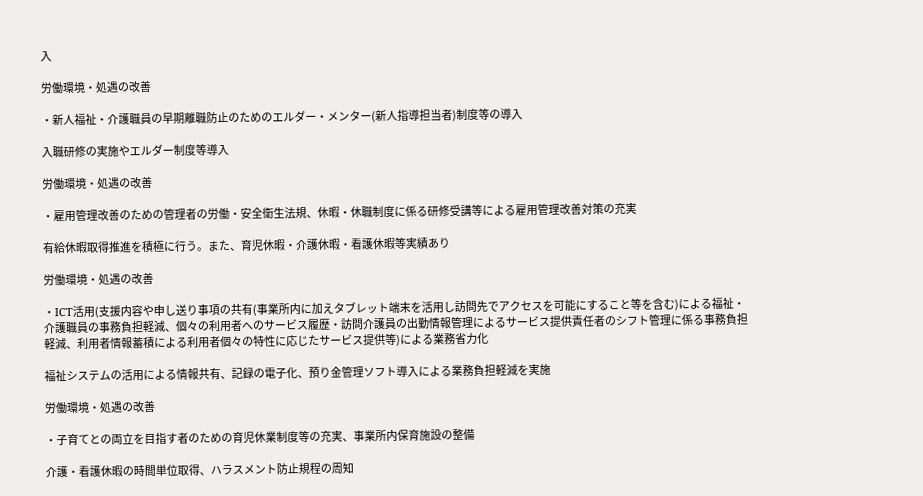入

労働環境・処遇の改善

・新人福祉・介護職員の早期離職防止のためのエルダー・メンター(新人指導担当者)制度等の導入

入職研修の実施やエルダー制度等導入

労働環境・処遇の改善

・雇用管理改善のための管理者の労働・安全衛生法規、休暇・休職制度に係る研修受講等による雇用管理改善対策の充実

有給休暇取得推進を積極に行う。また、育児休暇・介護休暇・看護休暇等実績あり

労働環境・処遇の改善

・ICT活用(支援内容や申し送り事項の共有(事業所内に加えタブレット端末を活用し訪問先でアクセスを可能にすること等を含む)による福祉・介護職員の事務負担軽減、個々の利用者へのサービス履歴・訪問介護員の出勤情報管理によるサービス提供責任者のシフト管理に係る事務負担軽減、利用者情報蓄積による利用者個々の特性に応じたサービス提供等)による業務省力化

福祉システムの活用による情報共有、記録の電子化、預り金管理ソフト導入による業務負担軽減を実施

労働環境・処遇の改善

・子育てとの両立を目指す者のための育児休業制度等の充実、事業所内保育施設の整備

介護・看護休暇の時間単位取得、ハラスメント防止規程の周知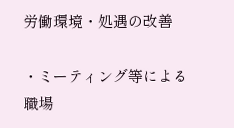労働環境・処遇の改善

・ミーティング等による職場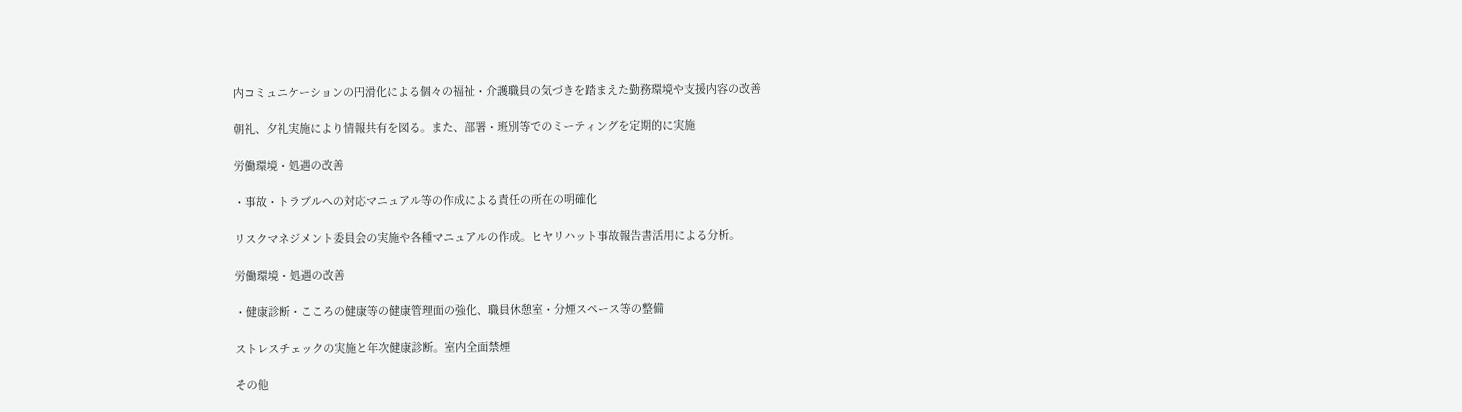内コミュニケーションの円滑化による個々の福祉・介護職員の気づきを踏まえた勤務環境や支援内容の改善

朝礼、夕礼実施により情報共有を図る。また、部署・班別等でのミーティングを定期的に実施

労働環境・処遇の改善

・事故・トラブルへの対応マニュアル等の作成による責任の所在の明確化

リスクマネジメント委員会の実施や各種マニュアルの作成。ヒヤリハット事故報告書活用による分析。

労働環境・処遇の改善

・健康診断・こころの健康等の健康管理面の強化、職員休憩室・分煙スペース等の整備

ストレスチェックの実施と年次健康診断。室内全面禁煙

その他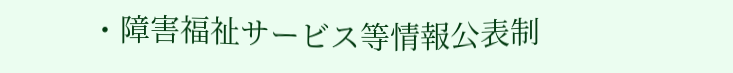・障害福祉サービス等情報公表制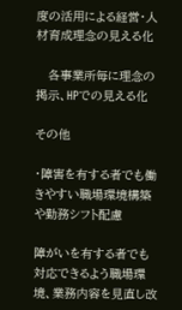度の活用による経営・人材育成理念の見える化

   各事業所毎に理念の掲示、HPでの見える化

その他

・障害を有する者でも働きやすい職場環境構築や勤務シフト配慮

障がいを有する者でも対応できるよう職場環境、業務内容を見直し改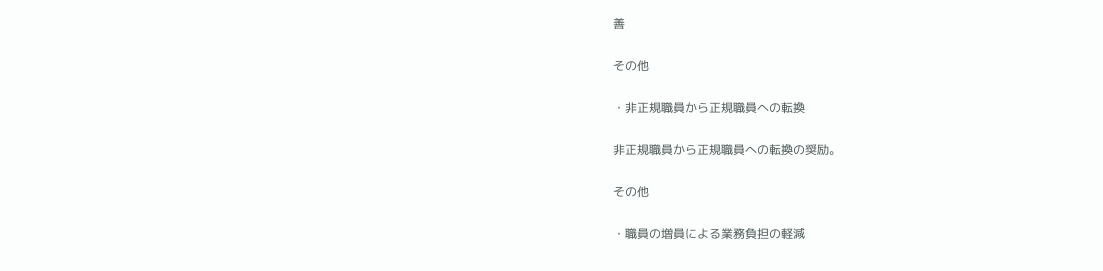善

その他

・非正規職員から正規職員への転換

非正規職員から正規職員への転換の奨励。

その他

・職員の増員による業務負担の軽減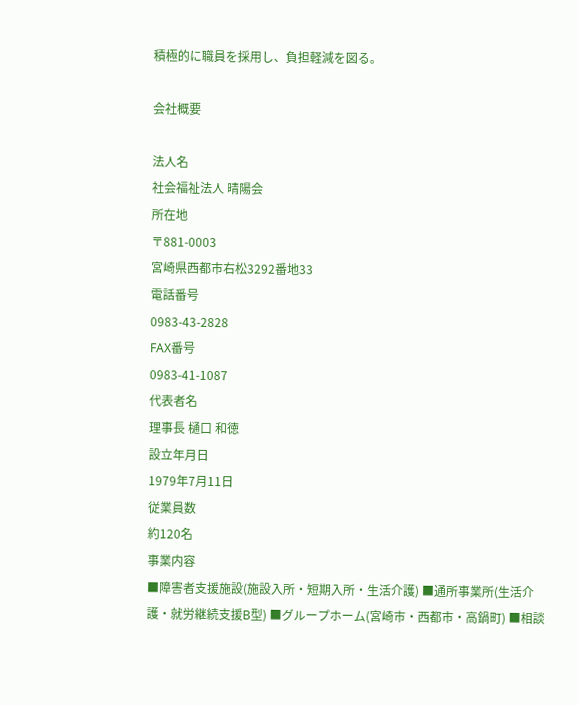積極的に職員を採用し、負担軽減を図る。

会社概要

法人名
社会福祉法人 晴陽会
所在地
〒881-0003
宮崎県西都市右松3292番地33
電話番号
0983-43-2828
FAX番号
0983-41-1087
代表者名
理事長 樋口 和徳
設立年月日
1979年7月11日
従業員数
約120名
事業内容
■障害者支援施設(施設入所・短期入所・生活介護) ■通所事業所(生活介護・就労継続支援B型) ■グループホーム(宮崎市・西都市・高鍋町) ■相談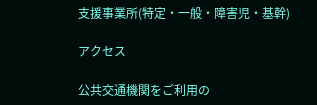支援事業所(特定・一般・障害児・基幹)

アクセス

公共交通機関をご利用の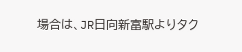場合は、JR日向新富駅よりタク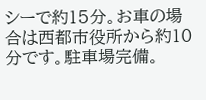シーで約15分。お車の場合は西都市役所から約10分です。駐車場完備。